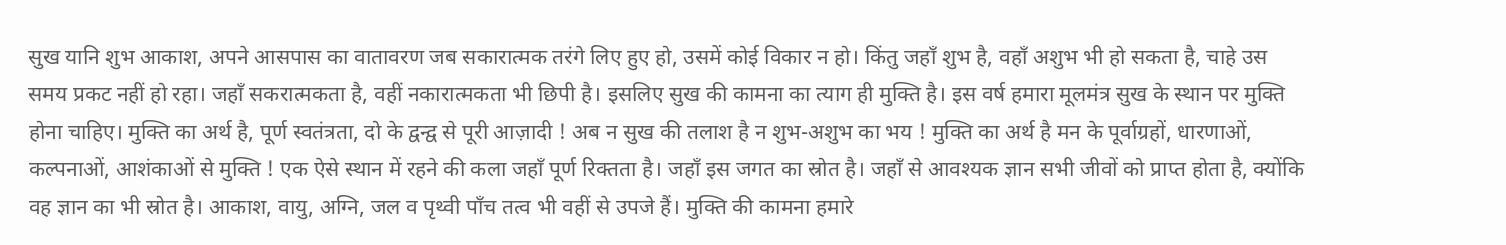सुख यानि शुभ आकाश, अपने आसपास का वातावरण जब सकारात्मक तरंगे लिए हुए हो, उसमें कोई विकार न हो। किंतु जहाँ शुभ है, वहाँ अशुभ भी हो सकता है, चाहे उस समय प्रकट नहीं हो रहा। जहाँ सकरात्मकता है, वहीं नकारात्मकता भी छिपी है। इसलिए सुख की कामना का त्याग ही मुक्ति है। इस वर्ष हमारा मूलमंत्र सुख के स्थान पर मुक्ति होना चाहिए। मुक्ति का अर्थ है, पूर्ण स्वतंत्रता, दो के द्वन्द्व से पूरी आज़ादी ! अब न सुख की तलाश है न शुभ-अशुभ का भय ! मुक्ति का अर्थ है मन के पूर्वाग्रहों, धारणाओं, कल्पनाओं, आशंकाओं से मुक्ति ! एक ऐसे स्थान में रहने की कला जहाँ पूर्ण रिक्तता है। जहाँ इस जगत का स्रोत है। जहाँ से आवश्यक ज्ञान सभी जीवों को प्राप्त होता है, क्योंकि वह ज्ञान का भी स्रोत है। आकाश, वायु, अग्नि, जल व पृथ्वी पाँच तत्व भी वहीं से उपजे हैं। मुक्ति की कामना हमारे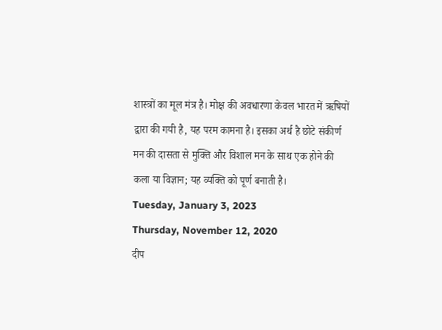शास्त्रों का मूल मंत्र है। मोक्ष की अवधारणा केवल भारत में ऋषियों द्वारा की गयी है, यह परम कामना है। इसका अर्थ है छोटे संकीर्ण मन की दासता से मुक्ति और विशाल मन के साथ एक होने की कला या विज्ञान; यह व्यक्ति को पूर्ण बनाती है।
Tuesday, January 3, 2023
Thursday, November 12, 2020
दीप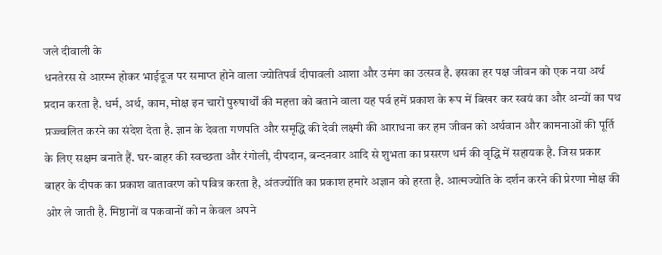जले दीवाली के
धनतेरस से आरम्भ होकर भाईदूज पर समाप्त होने वाला ज्योतिपर्व दीपावली आशा और उमंग का उत्सव है. इसका हर पक्ष जीवन को एक नया अर्थ प्रदान करता है. धर्म, अर्थ, काम, मोक्ष इन चारों पुरुषार्थों की महत्ता को बताने वाला यह पर्व हमें प्रकाश के रूप में बिखर कर स्वयं का और अन्यों का पथ प्रज्ज्वलित करने का संदेश देता है. ज्ञान के देवता गणपति और समृद्धि की देवी लक्ष्मी की आराधना कर हम जीवन को अर्थवान और कामनाओं की पूर्ति के लिए सक्षम बनाते हैं. घर-बाहर की स्वच्छता और रंगोली, दीपदान, बन्दनवार आदि से शुभता का प्रसरण धर्म की वृद्धि में सहायक है. जिस प्रकार बाहर के दीपक का प्रकाश वातावरण को पवित्र करता है, अंतर्ज्योति का प्रकाश हमारे अज्ञान को हरता है. आत्मज्योति के दर्शन करने की प्रेरणा मोक्ष की ओर ले जाती है. मिष्ठानों व पकवानों को न केवल अपने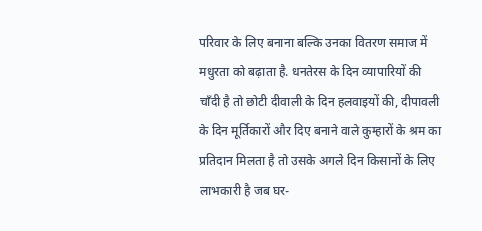परिवार के लिए बनाना बल्कि उनका वितरण समाज में मधुरता को बढ़ाता है. धनतेरस के दिन व्यापारियों की चाँदी है तो छोटी दीवाली के दिन हलवाइयों की, दीपावली के दिन मूर्तिकारों और दिए बनाने वाले कुम्हारों के श्रम का प्रतिदान मिलता है तो उसके अगले दिन किसानों के लिए लाभकारी है जब घर-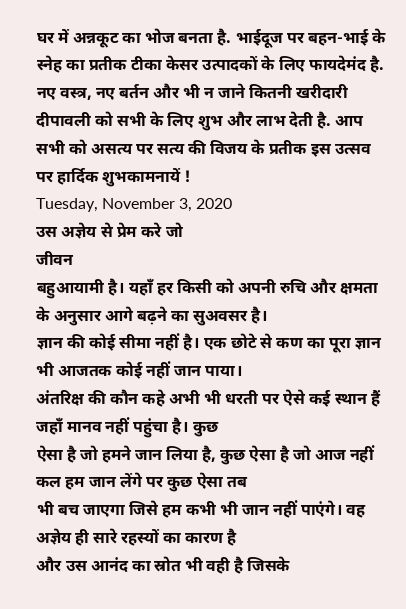घर में अन्नकूट का भोज बनता है. भाईदूज पर बहन-भाई के स्नेह का प्रतीक टीका केसर उत्पादकों के लिए फायदेमंद है. नए वस्त्र, नए बर्तन और भी न जाने कितनी खरीदारी दीपावली को सभी के लिए शुभ और लाभ देती है. आप सभी को असत्य पर सत्य की विजय के प्रतीक इस उत्सव पर हार्दिक शुभकामनायें !
Tuesday, November 3, 2020
उस अज्ञेय से प्रेम करे जो
जीवन
बहुआयामी है। यहाँ हर किसी को अपनी रुचि और क्षमता के अनुसार आगे बढ़ने का सुअवसर है।
ज्ञान की कोई सीमा नहीं है। एक छोटे से कण का पूरा ज्ञान भी आजतक कोई नहीं जान पाया।
अंतरिक्ष की कौन कहे अभी भी धरती पर ऐसे कई स्थान हैं जहाँ मानव नहीं पहुंचा है। कुछ
ऐसा है जो हमने जान लिया है, कुछ ऐसा है जो आज नहीं कल हम जान लेंगे पर कुछ ऐसा तब
भी बच जाएगा जिसे हम कभी भी जान नहीं पाएंगे। वह अज्ञेय ही सारे रहस्यों का कारण है
और उस आनंद का स्रोत भी वही है जिसके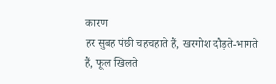कारण
हर सुबह पंछी चहचहाते हैं, खरगोश दौड़ते-भागते हैं, फूल खिलते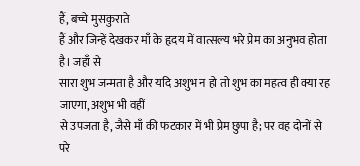हैं, बच्चे मुसकुराते
हैं और जिन्हें देखकर माँ के हृदय में वात्सल्य भरे प्रेम का अनुभव होता है। जहाँ से
सारा शुभ जन्मता है और यदि अशुभ न हो तो शुभ का महत्व ही क्या रह जाएगा, अशुभ भी वहीं
से उपजता है, जैसे माँ की फटकार में भी प्रेम छुपा है; पर वह दोनों से परे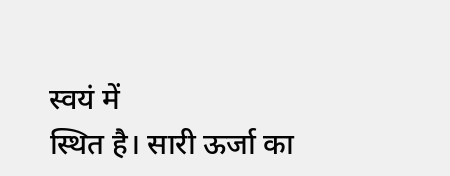स्वयं में
स्थित है। सारी ऊर्जा का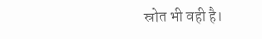स्रोत भी वही है।